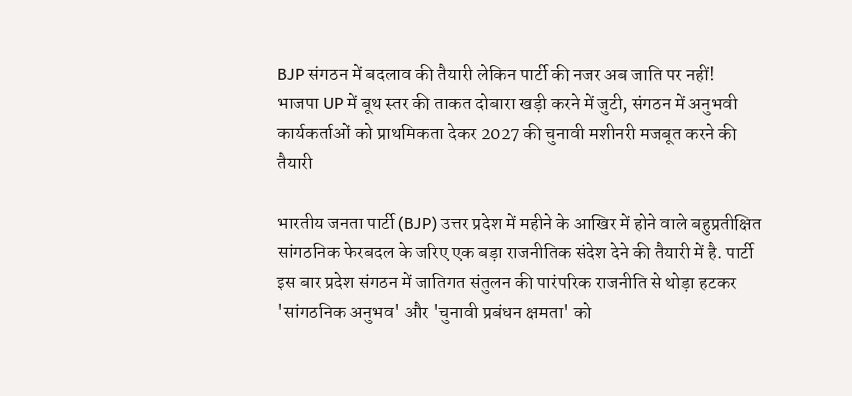BJP संगठन में बदलाव की तैयारी लेकिन पार्टी की नजर अब जाति पर नहीं!
भाजपा UP में बूथ स्तर की ताकत दोबारा खड़ी करने में जुटी, संगठन में अनुभवी कार्यकर्ताओं को प्राथमिकता देकर 2027 की चुनावी मशीनरी मजबूत करने की तैयारी

भारतीय जनता पार्टी (BJP) उत्तर प्रदेश में महीने के आखिर में होने वाले बहुप्रतीक्षित सांगठनिक फेरबदल के जरिए एक बड़ा राजनीतिक संदेश देने की तैयारी में है. पार्टी इस बार प्रदेश संगठन में जातिगत संतुलन की पारंपरिक राजनीति से थोड़ा हटकर 'सांगठनिक अनुभव' और 'चुनावी प्रबंधन क्षमता' को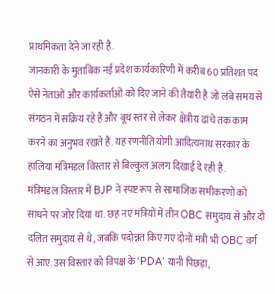प्राथमिकता देने जा रही है.
जानकारी के मुताबिक नई प्रदेश कार्यकारिणी में करीब 60 प्रतिशत पद ऐसे नेताओं और कार्यकर्ताओं को दिए जाने की तैयारी है जो लंबे समय से संगठन में सक्रिय रहे हैं और बूथ स्तर से लेकर क्षेत्रीय ढांचे तक काम करने का अनुभव रखते हैं. यह रणनीति योगी आदित्यनाथ सरकार के हालिया मंत्रिमंडल विस्तार से बिल्कुल अलग दिखाई दे रही है.
मंत्रिमंडल विस्तार में BJP ने स्पष्ट रूप से सामाजिक समीकरणों को साधने पर जोर दिया था. छह नए मंत्रियों में तीन OBC समुदाय से और दो दलित समुदाय से थे, जबकि पदोन्नत किए गए दोनों मंत्री भी OBC वर्ग से आए. उस विस्तार को विपक्ष के ‘PDA’ यानी पिछड़ा,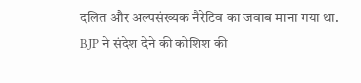दलित और अल्पसंख्यक नैरेटिव का जवाब माना गया था. BJP ने संदेश देने की कोशिश की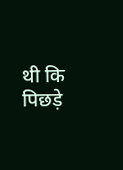थी कि पिछड़े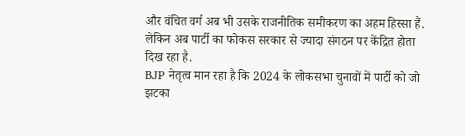और वंचित वर्ग अब भी उसके राजनीतिक समीकरण का अहम हिस्सा हैं. लेकिन अब पार्टी का फोकस सरकार से ज्यादा संगठन पर केंद्रित होता दिख रहा है.
BJP नेतृत्व मान रहा है कि 2024 के लोकसभा चुनावों में पार्टी को जो झटका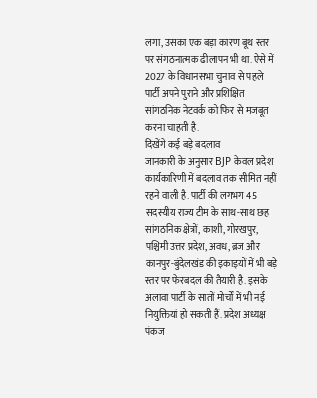लगा, उसका एक बड़ा कारण बूथ स्तर पर संगठनात्मक ढीलापन भी था. ऐसे में 2027 के विधानसभा चुनाव से पहले पार्टी अपने पुराने और प्रशिक्षित सांगठनिक नेटवर्क को फिर से मजबूत करना चाहती है.
दिखेंगे कई बड़े बदलाव
जानकारी के अनुसार BJP केवल प्रदेश कार्यकारिणी में बदलाव तक सीमित नहीं रहने वाली है. पार्टी की लगभग 45 सदस्यीय राज्य टीम के साथ-साथ छह सांगठनिक क्षेत्रों, काशी, गोरखपुर, पश्चिमी उत्तर प्रदेश, अवध, ब्रज और कानपुर-बुंदेलखंड की इकाइयों में भी बड़े स्तर पर फेरबदल की तैयारी है. इसके अलावा पार्टी के सातों मोर्चों में भी नई नियुक्तियां हो सकती हैं. प्रदेश अध्यक्ष पंकज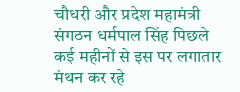चौधरी और प्रदेश महामंत्री संगठन धर्मपाल सिंह पिछले कई महीनों से इस पर लगातार मंथन कर रहे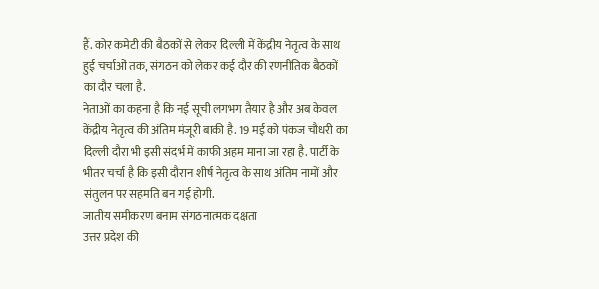हैं. कोर कमेटी की बैठकों से लेकर दिल्ली में केंद्रीय नेतृत्व के साथ हुई चर्चाओं तक, संगठन को लेकर कई दौर की रणनीतिक बैठकों का दौर चला है.
नेताओं का कहना है कि नई सूची लगभग तैयार है और अब केवल केंद्रीय नेतृत्व की अंतिम मंजूरी बाकी है. 19 मई को पंकज चौधरी का दिल्ली दौरा भी इसी संदर्भ में काफी अहम माना जा रहा है. पार्टी के भीतर चर्चा है कि इसी दौरान शीर्ष नेतृत्व के साथ अंतिम नामों और संतुलन पर सहमति बन गई होगी.
जातीय समीकरण बनाम संगठनात्मक दक्षता
उत्तर प्रदेश की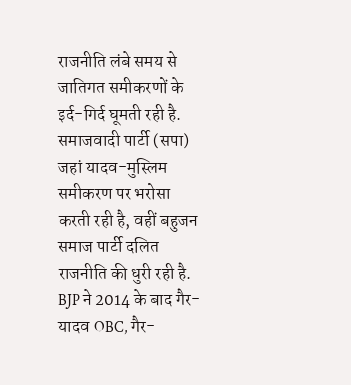राजनीति लंबे समय से जातिगत समीकरणों के इर्द-गिर्द घूमती रही है. समाजवादी पार्टी (सपा) जहां यादव-मुस्लिम समीकरण पर भरोसा करती रही है, वहीं बहुजन समाज पार्टी दलित राजनीति की धुरी रही है. BJP ने 2014 के बाद गैर-यादव OBC, गैर-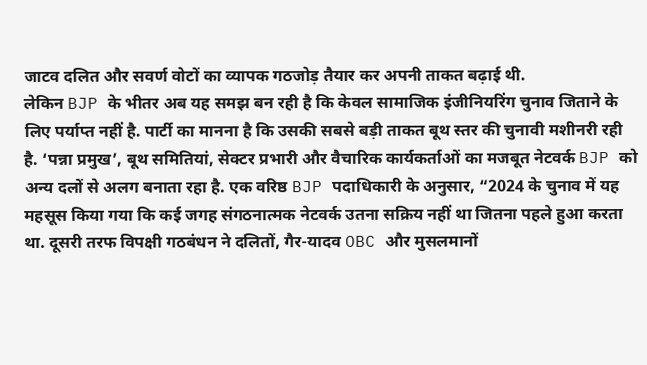जाटव दलित और सवर्ण वोटों का व्यापक गठजोड़ तैयार कर अपनी ताकत बढ़ाई थी.
लेकिन BJP के भीतर अब यह समझ बन रही है कि केवल सामाजिक इंजीनियरिंग चुनाव जिताने के लिए पर्याप्त नहीं है. पार्टी का मानना है कि उसकी सबसे बड़ी ताकत बूथ स्तर की चुनावी मशीनरी रही है. ‘पन्ना प्रमुख’, बूथ समितियां, सेक्टर प्रभारी और वैचारिक कार्यकर्ताओं का मजबूत नेटवर्क BJP को अन्य दलों से अलग बनाता रहा है. एक वरिष्ठ BJP पदाधिकारी के अनुसार, “2024 के चुनाव में यह महसूस किया गया कि कई जगह संगठनात्मक नेटवर्क उतना सक्रिय नहीं था जितना पहले हुआ करता था. दूसरी तरफ विपक्षी गठबंधन ने दलितों, गैर-यादव OBC और मुसलमानों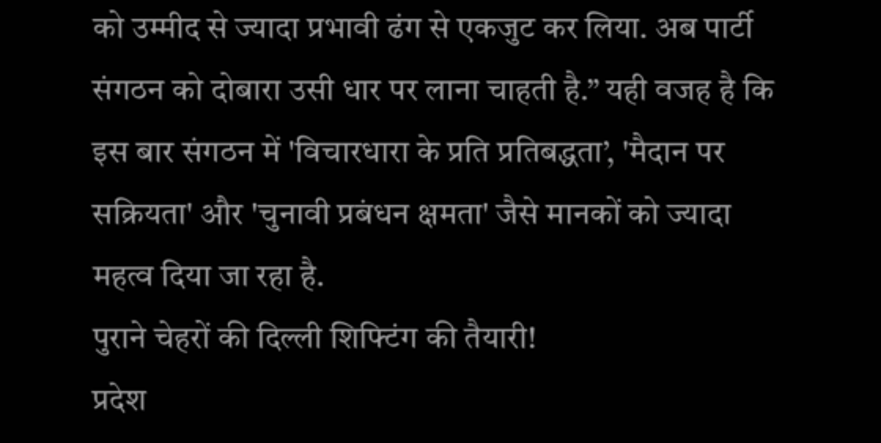को उम्मीद से ज्यादा प्रभावी ढंग से एकजुट कर लिया. अब पार्टी संगठन को दोबारा उसी धार पर लाना चाहती है.” यही वजह है कि इस बार संगठन में 'विचारधारा के प्रति प्रतिबद्धता’, 'मैदान पर सक्रियता' और 'चुनावी प्रबंधन क्षमता' जैसे मानकों को ज्यादा महत्व दिया जा रहा है.
पुराने चेहरों की दिल्ली शिफ्टिंग की तैयारी!
प्रदेश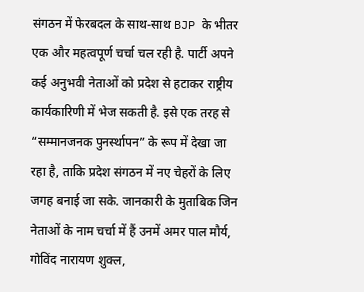संगठन में फेरबदल के साथ-साथ BJP के भीतर एक और महत्वपूर्ण चर्चा चल रही है. पार्टी अपने कई अनुभवी नेताओं को प्रदेश से हटाकर राष्ट्रीय कार्यकारिणी में भेज सकती है. इसे एक तरह से “सम्मानजनक पुनर्स्थापन” के रूप में देखा जा रहा है, ताकि प्रदेश संगठन में नए चेहरों के लिए जगह बनाई जा सके. जानकारी के मुताबिक जिन नेताओं के नाम चर्चा में हैं उनमें अमर पाल मौर्य, गोविंद नारायण शुक्ल,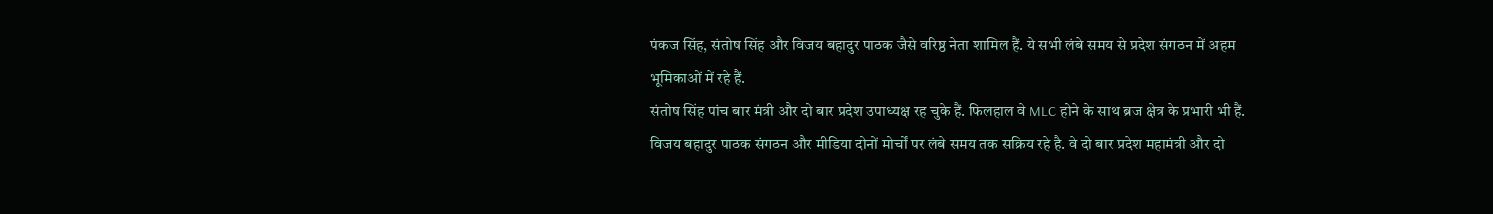पंकज सिंह, संतोष सिंह और विजय बहादुर पाठक जैसे वरिष्ठ नेता शामिल हैं. ये सभी लंबे समय से प्रदेश संगठन में अहम भूमिकाओं में रहे हैं.
संतोष सिंह पांच बार मंत्री और दो बार प्रदेश उपाध्यक्ष रह चुके हैं. फिलहाल वे MLC होने के साथ ब्रज क्षेत्र के प्रभारी भी हैं. विजय बहादुर पाठक संगठन और मीडिया दोनों मोर्चों पर लंबे समय तक सक्रिय रहे है. वे दो बार प्रदेश महामंत्री और दो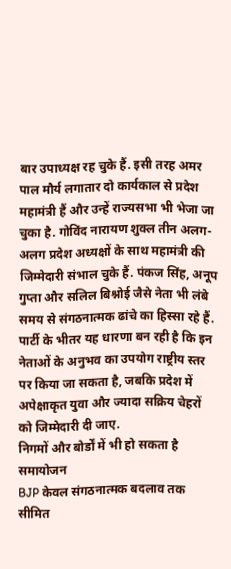बार उपाध्यक्ष रह चुके हैं. इसी तरह अमर पाल मौर्य लगातार दो कार्यकाल से प्रदेश महामंत्री हैं और उन्हें राज्यसभा भी भेजा जा चुका है. गोविंद नारायण शुक्ल तीन अलग-अलग प्रदेश अध्यक्षों के साथ महामंत्री की जिम्मेदारी संभाल चुके हैं. पंकज सिंह, अनूप गुप्ता और सलिल बिश्नोई जैसे नेता भी लंबे समय से संगठनात्मक ढांचे का हिस्सा रहे हैं. पार्टी के भीतर यह धारणा बन रही है कि इन नेताओं के अनुभव का उपयोग राष्ट्रीय स्तर पर किया जा सकता है, जबकि प्रदेश में अपेक्षाकृत युवा और ज्यादा सक्रिय चेहरों को जिम्मेदारी दी जाए.
निगमों और बोर्डों में भी हो सकता है समायोजन
BJP केवल संगठनात्मक बदलाव तक सीमित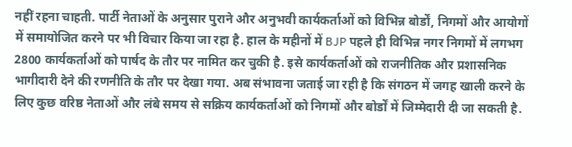नहीं रहना चाहती. पार्टी नेताओं के अनुसार पुराने और अनुभवी कार्यकर्ताओं को विभिन्न बोर्डों, निगमों और आयोगों में समायोजित करने पर भी विचार किया जा रहा है. हाल के महीनों में BJP पहले ही विभिन्न नगर निगमों में लगभग 2800 कार्यकर्ताओं को पार्षद के तौर पर नामित कर चुकी है. इसे कार्यकर्ताओं को राजनीतिक और प्रशासनिक भागीदारी देने की रणनीति के तौर पर देखा गया. अब संभावना जताई जा रही है कि संगठन में जगह खाली करने के लिए कुछ वरिष्ठ नेताओं और लंबे समय से सक्रिय कार्यकर्ताओं को निगमों और बोर्डों में जिम्मेदारी दी जा सकती है.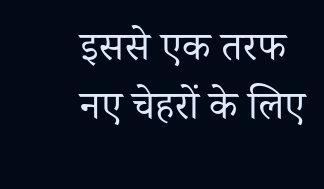इससे एक तरफ नए चेहरों के लिए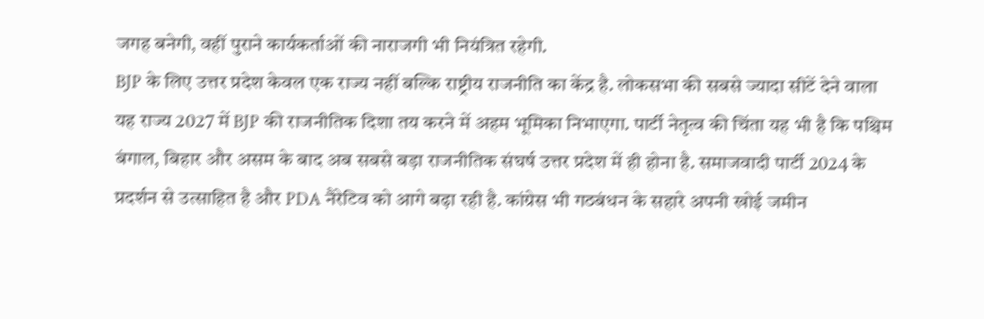जगह बनेगी, वहीं पुराने कार्यकर्ताओं की नाराजगी भी नियंत्रित रहेगी.
BJP के लिए उत्तर प्रदेश केवल एक राज्य नहीं बल्कि राष्ट्रीय राजनीति का केंद्र है. लोकसभा की सबसे ज्यादा सीटें देने वाला यह राज्य 2027 में BJP की राजनीतिक दिशा तय करने में अहम भूमिका निभाएगा. पार्टी नेतृत्व की चिंता यह भी है कि पश्चिम बंगाल, बिहार और असम के बाद अब सबसे बड़ा राजनीतिक संघर्ष उत्तर प्रदेश में ही होना है. समाजवादी पार्टी 2024 के प्रदर्शन से उत्साहित है और PDA नैरेटिव को आगे बढ़ा रही है. कांग्रेस भी गठबंधन के सहारे अपनी खोई जमीन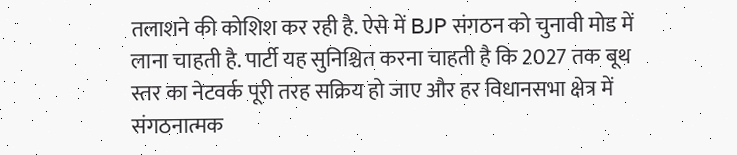तलाशने की कोशिश कर रही है. ऐसे में BJP संगठन को चुनावी मोड में लाना चाहती है. पार्टी यह सुनिश्चित करना चाहती है कि 2027 तक बूथ स्तर का नेटवर्क पूरी तरह सक्रिय हो जाए और हर विधानसभा क्षेत्र में संगठनात्मक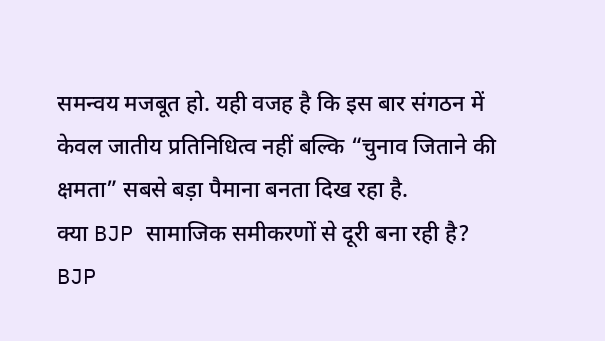समन्वय मजबूत हो. यही वजह है कि इस बार संगठन में केवल जातीय प्रतिनिधित्व नहीं बल्कि “चुनाव जिताने की क्षमता” सबसे बड़ा पैमाना बनता दिख रहा है.
क्या BJP सामाजिक समीकरणों से दूरी बना रही है?
BJP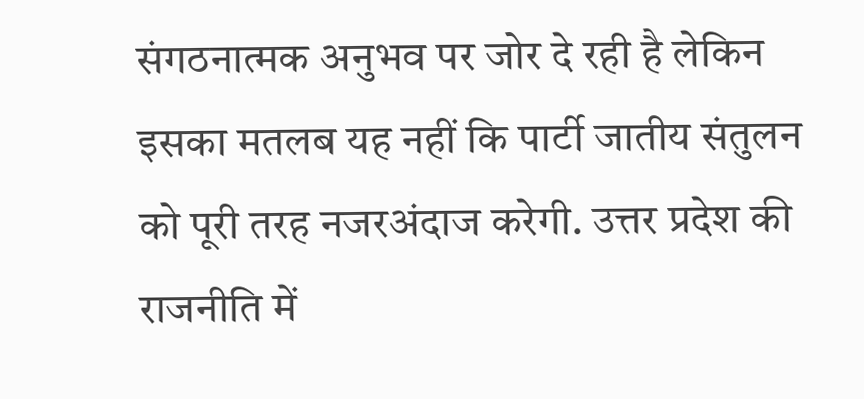संगठनात्मक अनुभव पर जोर दे रही है लेकिन इसका मतलब यह नहीं कि पार्टी जातीय संतुलन को पूरी तरह नजरअंदाज करेगी. उत्तर प्रदेश की राजनीति में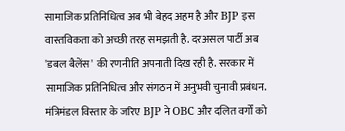सामाजिक प्रतिनिधित्व अब भी बेहद अहम है और BJP इस वास्तविकता को अच्छी तरह समझती है. दरअसल पार्टी अब 'डबल बैलेंस' की रणनीति अपनाती दिख रही है. सरकार में सामाजिक प्रतिनिधित्व और संगठन में अनुभवी चुनावी प्रबंधन. मंत्रिमंडल विस्तार के जरिए BJP ने OBC और दलित वर्गों को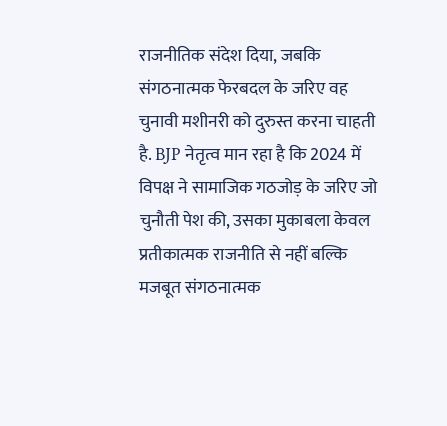राजनीतिक संदेश दिया, जबकि संगठनात्मक फेरबदल के जरिए वह चुनावी मशीनरी को दुरुस्त करना चाहती है. BJP नेतृत्व मान रहा है कि 2024 में विपक्ष ने सामाजिक गठजोड़ के जरिए जो चुनौती पेश की, उसका मुकाबला केवल प्रतीकात्मक राजनीति से नहीं बल्कि मजबूत संगठनात्मक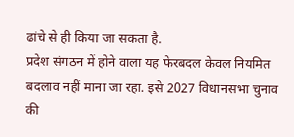ढांचे से ही किया जा सकता है.
प्रदेश संगठन में होने वाला यह फेरबदल केवल नियमित बदलाव नहीं माना जा रहा. इसे 2027 विधानसभा चुनाव की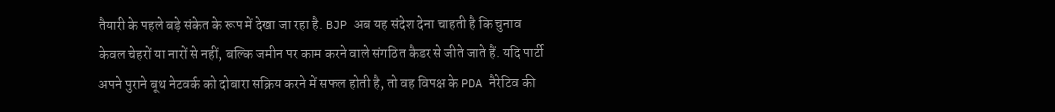तैयारी के पहले बड़े संकेत के रूप में देखा जा रहा है. BJP अब यह संदेश देना चाहती है कि चुनाव केवल चेहरों या नारों से नहीं, बल्कि जमीन पर काम करने वाले संगठित कैडर से जीते जाते हैं. यदि पार्टी अपने पुराने बूथ नेटवर्क को दोबारा सक्रिय करने में सफल होती है, तो वह विपक्ष के PDA नैरेटिव की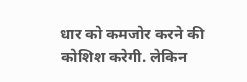धार को कमजोर करने की कोशिश करेगी. लेकिन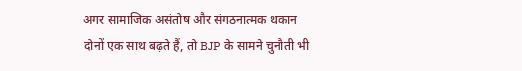अगर सामाजिक असंतोष और संगठनात्मक थकान दोनों एक साथ बढ़ते हैं, तो BJP के सामने चुनौती भी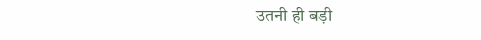उतनी ही बड़ी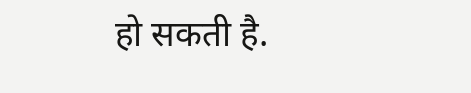हो सकती है.